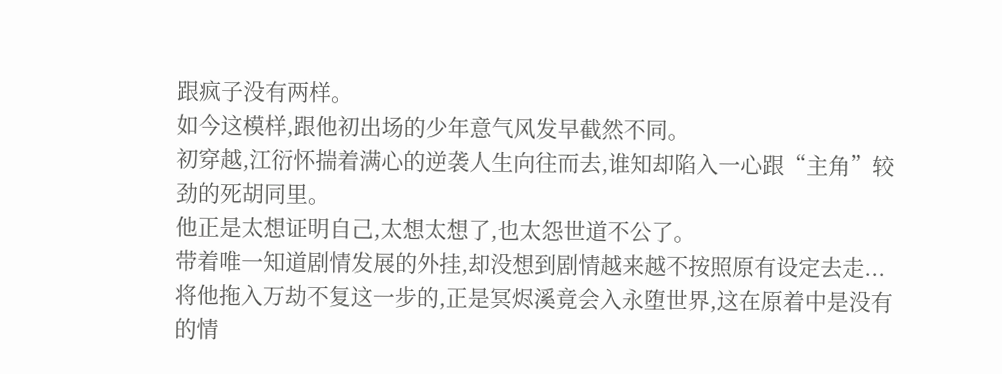跟疯子没有两样。
如今这模样,跟他初出场的少年意气风发早截然不同。
初穿越,江衍怀揣着满心的逆袭人生向往而去,谁知却陷入一心跟“主角”较劲的死胡同里。
他正是太想证明自己,太想太想了,也太怨世道不公了。
带着唯一知道剧情发展的外挂,却没想到剧情越来越不按照原有设定去走...
将他拖入万劫不复这一步的,正是冥烬溪竟会入永堕世界,这在原着中是没有的情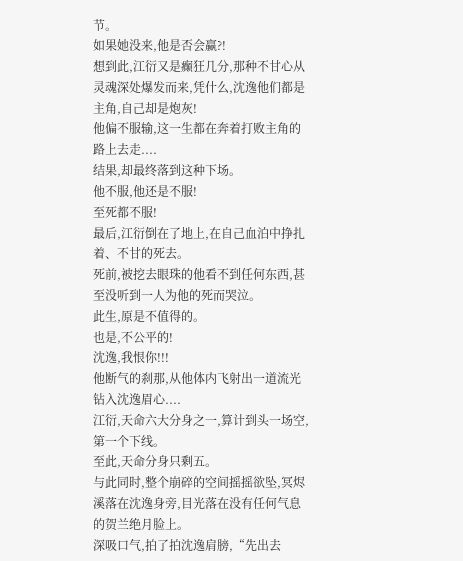节。
如果她没来,他是否会赢?!
想到此,江衍又是癫狂几分,那种不甘心从灵魂深处爆发而来,凭什么,沈逸他们都是主角,自己却是炮灰!
他偏不服输,这一生都在奔着打败主角的路上去走....
结果,却最终落到这种下场。
他不服,他还是不服!
至死都不服!
最后,江衍倒在了地上,在自己血泊中挣扎着、不甘的死去。
死前,被挖去眼珠的他看不到任何东西,甚至没听到一人为他的死而哭泣。
此生,原是不值得的。
也是,不公平的!
沈逸,我恨你!!!
他断气的刹那,从他体内飞射出一道流光钻入沈逸眉心....
江衍,天命六大分身之一,算计到头一场空,第一个下线。
至此,天命分身只剩五。
与此同时,整个崩碎的空间摇摇欲坠,冥烬溪落在沈逸身旁,目光落在没有任何气息的贺兰绝月脸上。
深吸口气,拍了拍沈逸肩膀,“先出去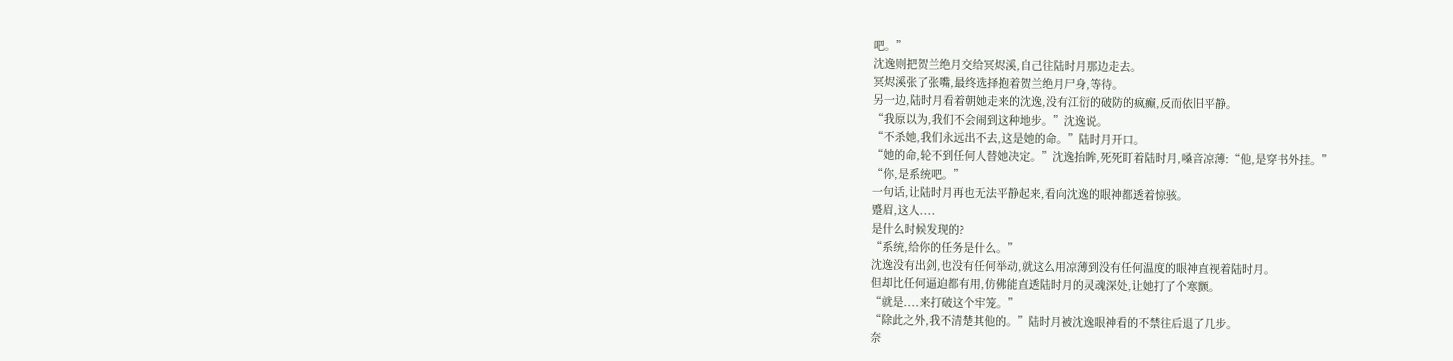吧。”
沈逸则把贺兰绝月交给冥烬溪,自己往陆时月那边走去。
冥烬溪张了张嘴,最终选择抱着贺兰绝月尸身,等待。
另一边,陆时月看着朝她走来的沈逸,没有江衍的破防的疯癫,反而依旧平静。
“我原以为,我们不会闹到这种地步。”沈逸说。
“不杀她,我们永远出不去,这是她的命。”陆时月开口。
“她的命,轮不到任何人替她决定。”沈逸抬眸,死死盯着陆时月,嗓音凉薄:“他,是穿书外挂。”
“你,是系统吧。”
一句话,让陆时月再也无法平静起来,看向沈逸的眼神都透着惊骇。
蹙眉,这人....
是什么时候发现的?
“系统,给你的任务是什么。”
沈逸没有出剑,也没有任何举动,就这么用凉薄到没有任何温度的眼神直视着陆时月。
但却比任何逼迫都有用,仿佛能直透陆时月的灵魂深处,让她打了个寒颤。
“就是....来打破这个牢笼。”
“除此之外,我不清楚其他的。”陆时月被沈逸眼神看的不禁往后退了几步。
奈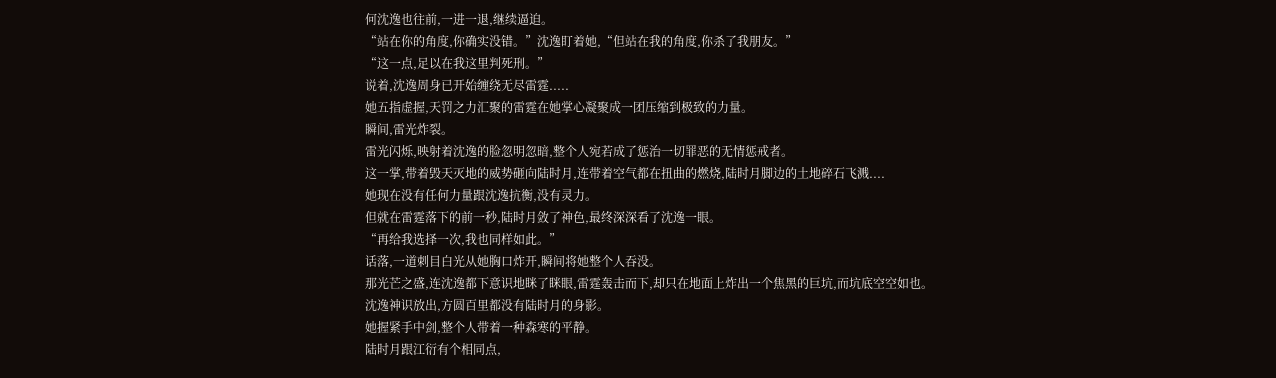何沈逸也往前,一进一退,继续逼迫。
“站在你的角度,你确实没错。”沈逸盯着她,“但站在我的角度,你杀了我朋友。”
“这一点,足以在我这里判死刑。”
说着,沈逸周身已开始缠绕无尽雷霆.....
她五指虚握,天罚之力汇聚的雷霆在她掌心凝聚成一团压缩到极致的力量。
瞬间,雷光炸裂。
雷光闪烁,映射着沈逸的脸忽明忽暗,整个人宛若成了惩治一切罪恶的无情惩戒者。
这一掌,带着毁天灭地的威势砸向陆时月,连带着空气都在扭曲的燃烧,陆时月脚边的土地碎石飞溅....
她现在没有任何力量跟沈逸抗衡,没有灵力。
但就在雷霆落下的前一秒,陆时月敛了神色,最终深深看了沈逸一眼。
“再给我选择一次,我也同样如此。”
话落,一道刺目白光从她胸口炸开,瞬间将她整个人吞没。
那光芒之盛,连沈逸都下意识地眯了眯眼,雷霆轰击而下,却只在地面上炸出一个焦黑的巨坑,而坑底空空如也。
沈逸神识放出,方圆百里都没有陆时月的身影。
她握紧手中剑,整个人带着一种森寒的平静。
陆时月跟江衍有个相同点,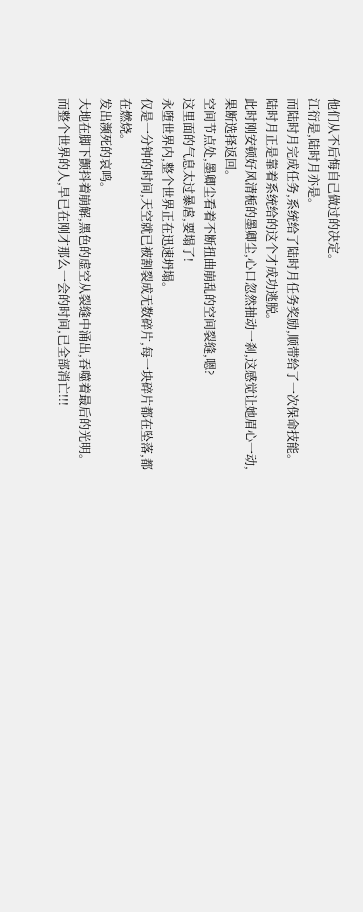他们从不后悔自己做过的决定。
江衍是,陆时月亦是。
而陆时月完成任务,系统给了陆时月任务奖励,顺带给了一次保命技能。
陆时月正是靠着系统给的这个才成功逃脱。
此时刚安顿好风清栀的墨卿尘,心口忽然抽动一刹,这感觉让她眉心一动,果断选择返回。
空间节点处,墨卿尘看着不断扭曲崩乱的空间裂缝,嗯?
这里面的气息太过暴虐,要塌了!
永堕世界内,整个世界正在迅速坍塌。
仅是一分钟的时间,天空就已被割裂成无数碎片,每一块碎片都在坠落,都在燃烧。
发出濒死的哀鸣。
大地在脚下颤抖着崩解,黑色的虚空从裂缝中涌出,吞噬着最后的光明。
而整个世界的人,早已在刚才那么一会的时间,已全部消亡!!!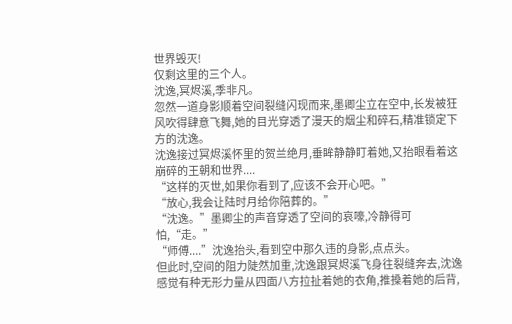世界毁灭!
仅剩这里的三个人。
沈逸,冥烬溪,季非凡。
忽然一道身影顺着空间裂缝闪现而来,墨卿尘立在空中,长发被狂风吹得肆意飞舞,她的目光穿透了漫天的烟尘和碎石,精准锁定下方的沈逸。
沈逸接过冥烬溪怀里的贺兰绝月,垂眸静静盯着她,又抬眼看着这崩碎的王朝和世界....
“这样的灭世,如果你看到了,应该不会开心吧。”
“放心,我会让陆时月给你陪葬的。”
“沈逸。”墨卿尘的声音穿透了空间的哀嚎,冷静得可怕,“走。”
“师傅....”沈逸抬头,看到空中那久违的身影,点点头。
但此时,空间的阻力陡然加重,沈逸跟冥烬溪飞身往裂缝奔去,沈逸感觉有种无形力量从四面八方拉扯着她的衣角,推搡着她的后背,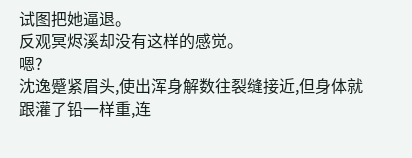试图把她逼退。
反观冥烬溪却没有这样的感觉。
嗯?
沈逸蹙紧眉头,使出浑身解数往裂缝接近,但身体就跟灌了铅一样重,连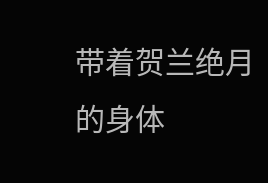带着贺兰绝月的身体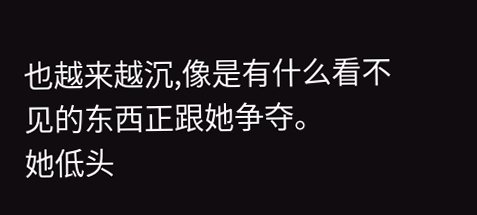也越来越沉,像是有什么看不见的东西正跟她争夺。
她低头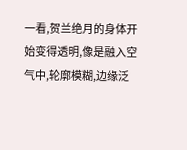一看,贺兰绝月的身体开始变得透明,像是融入空气中,轮廓模糊,边缘泛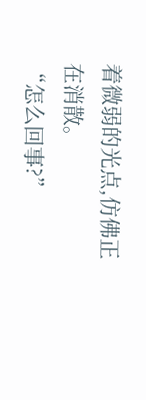着微弱的光点,仿佛正在消散。
“怎么回事?”